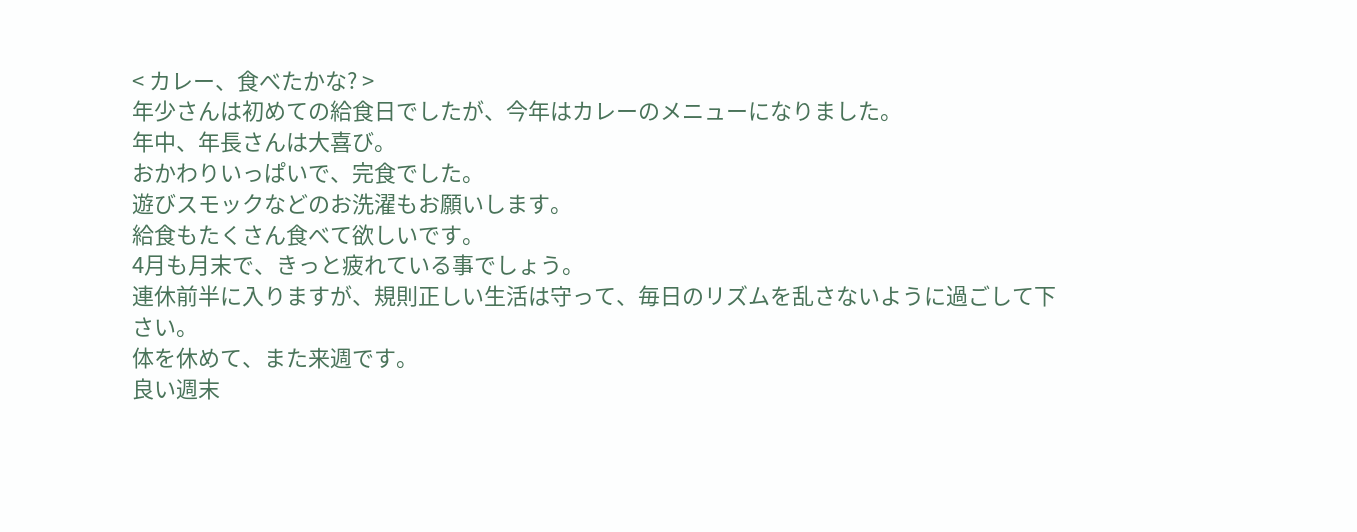< カレー、食べたかな? >
年少さんは初めての給食日でしたが、今年はカレーのメニューになりました。
年中、年長さんは大喜び。
おかわりいっぱいで、完食でした。
遊びスモックなどのお洗濯もお願いします。
給食もたくさん食べて欲しいです。
4月も月末で、きっと疲れている事でしょう。
連休前半に入りますが、規則正しい生活は守って、毎日のリズムを乱さないように過ごして下さい。
体を休めて、また来週です。
良い週末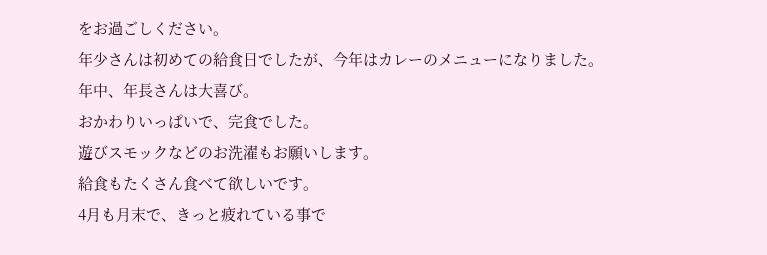をお過ごしください。
年少さんは初めての給食日でしたが、今年はカレーのメニューになりました。
年中、年長さんは大喜び。
おかわりいっぱいで、完食でした。
遊びスモックなどのお洗濯もお願いします。
給食もたくさん食べて欲しいです。
4月も月末で、きっと疲れている事で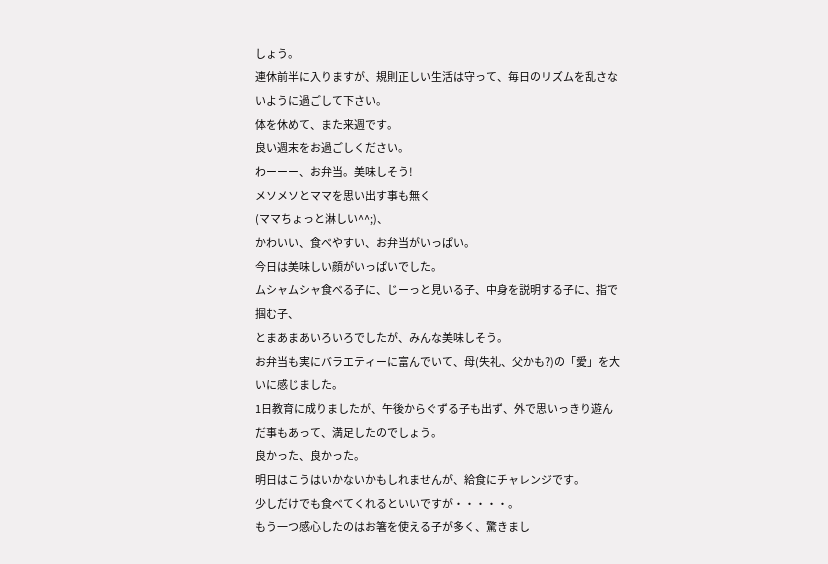しょう。
連休前半に入りますが、規則正しい生活は守って、毎日のリズムを乱さないように過ごして下さい。
体を休めて、また来週です。
良い週末をお過ごしください。
わーーー、お弁当。美味しそう!
メソメソとママを思い出す事も無く
(ママちょっと淋しい^^;)、
かわいい、食べやすい、お弁当がいっぱい。
今日は美味しい顔がいっぱいでした。
ムシャムシャ食べる子に、じーっと見いる子、中身を説明する子に、指で掴む子、
とまあまあいろいろでしたが、みんな美味しそう。
お弁当も実にバラエティーに富んでいて、母(失礼、父かも?)の「愛」を大いに感じました。
1日教育に成りましたが、午後からぐずる子も出ず、外で思いっきり遊んだ事もあって、満足したのでしょう。
良かった、良かった。
明日はこうはいかないかもしれませんが、給食にチャレンジです。
少しだけでも食べてくれるといいですが・・・・・。
もう一つ感心したのはお箸を使える子が多く、驚きまし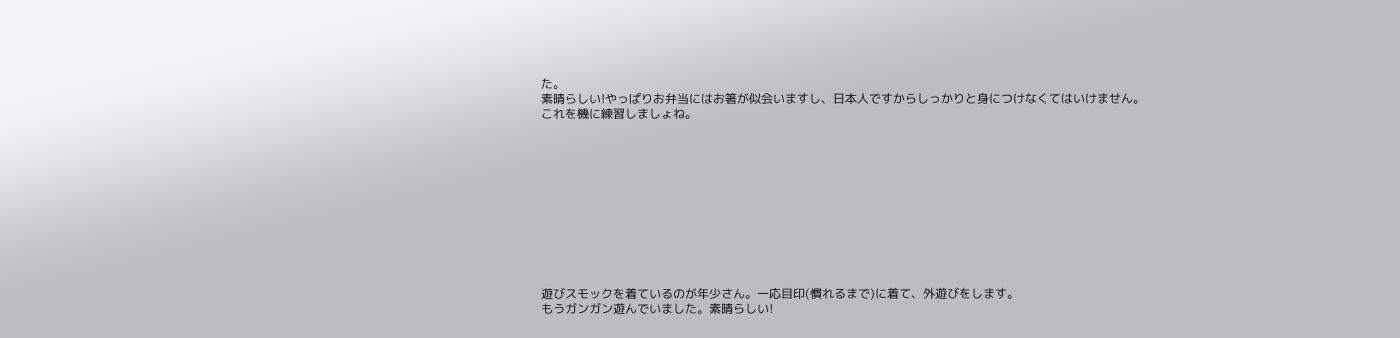た。
素晴らしい!やっぱりお弁当にはお箸が似会いますし、日本人ですからしっかりと身につけなくてはいけません。
これを機に練習しましょね。











遊びスモックを着ているのが年少さん。一応目印(慣れるまで)に着て、外遊びをします。
もうガンガン遊んでいました。素晴らしい!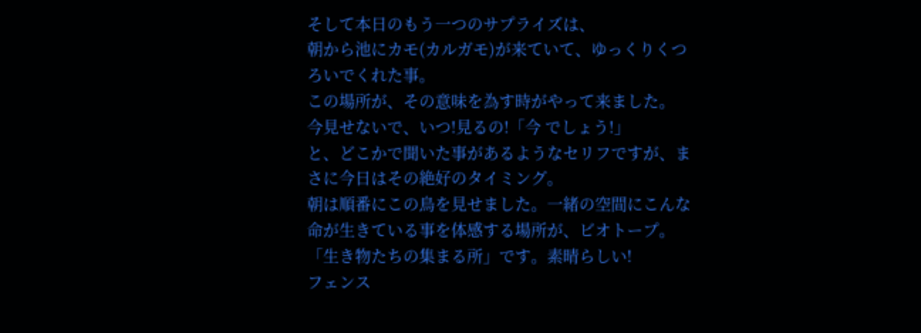そして本日のもう一つのサプライズは、
朝から池にカモ(カルガモ)が来ていて、ゆっくりくつろいでくれた事。
この場所が、その意味を為す時がやって来ました。
今見せないで、いつ!見るの!「今 でしょう!」
と、どこかで聞いた事があるようなセリフですが、まさに今日はその絶好のタイミング。
朝は順番にこの鳥を見せました。一緒の空間にこんな命が生きている事を体感する場所が、ビオトープ。
「生き物たちの集まる所」です。素晴らしい!
フェンス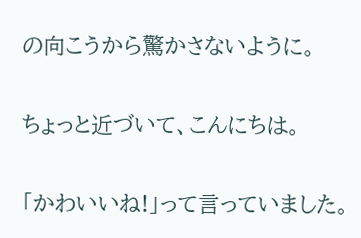の向こうから驚かさないように。

ちょっと近づいて、こんにちは。

「かわいいね!」って言っていました。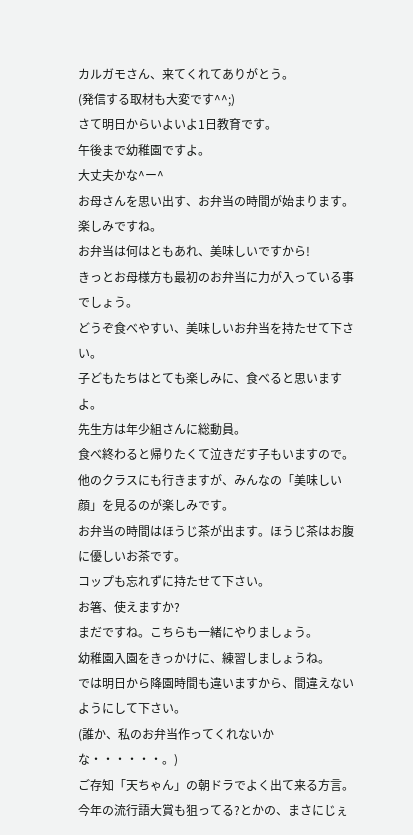カルガモさん、来てくれてありがとう。
(発信する取材も大変です^^;)
さて明日からいよいよ1日教育です。
午後まで幼稚園ですよ。
大丈夫かな^ー^
お母さんを思い出す、お弁当の時間が始まります。楽しみですね。
お弁当は何はともあれ、美味しいですから!
きっとお母様方も最初のお弁当に力が入っている事でしょう。
どうぞ食べやすい、美味しいお弁当を持たせて下さい。
子どもたちはとても楽しみに、食べると思いますよ。
先生方は年少組さんに総動員。
食べ終わると帰りたくて泣きだす子もいますので。
他のクラスにも行きますが、みんなの「美味しい顔」を見るのが楽しみです。
お弁当の時間はほうじ茶が出ます。ほうじ茶はお腹に優しいお茶です。
コップも忘れずに持たせて下さい。
お箸、使えますか?
まだですね。こちらも一緒にやりましょう。
幼稚園入園をきっかけに、練習しましょうね。
では明日から降園時間も違いますから、間違えないようにして下さい。
(誰か、私のお弁当作ってくれないかな・・・・・・。)
ご存知「天ちゃん」の朝ドラでよく出て来る方言。
今年の流行語大賞も狙ってる?とかの、まさにじぇ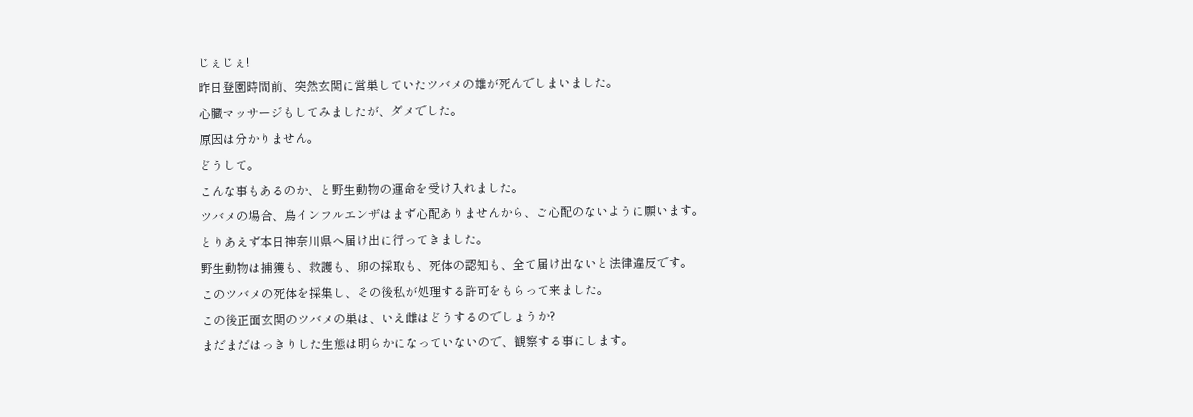じぇじぇ!
昨日登園時間前、突然玄関に営巣していたツバメの雄が死んでしまいました。
心臓マッサージもしてみましたが、ダメでした。
原因は分かりません。
どうして。
こんな事もあるのか、と野生動物の運命を受け入れました。
ツバメの場合、鳥インフルエンザはまず心配ありませんから、ご心配のないように願います。
とりあえず本日神奈川県へ届け出に行ってきました。
野生動物は捕獲も、救護も、卵の採取も、死体の認知も、全て届け出ないと法律違反です。
このツバメの死体を採集し、その後私が処理する許可をもらって来ました。
この後正面玄関のツバメの巣は、いえ雌はどうするのでしょうか?
まだまだはっきりした生態は明らかになっていないので、観察する事にします。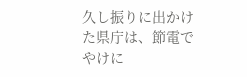久し振りに出かけた県庁は、節電でやけに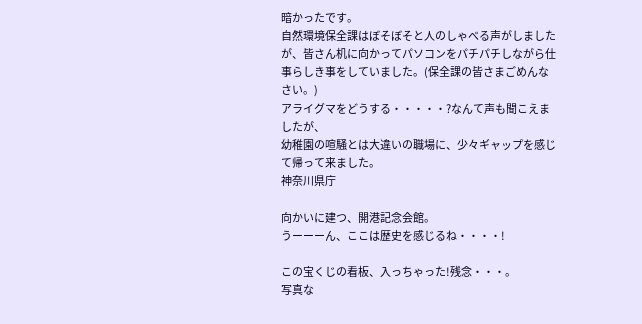暗かったです。
自然環境保全課はぼそぼそと人のしゃべる声がしましたが、皆さん机に向かってパソコンをパチパチしながら仕事らしき事をしていました。(保全課の皆さまごめんなさい。)
アライグマをどうする・・・・・?なんて声も聞こえましたが、
幼稚園の喧騒とは大違いの職場に、少々ギャップを感じて帰って来ました。
神奈川県庁

向かいに建つ、開港記念会館。
うーーーん、ここは歴史を感じるね・・・・!

この宝くじの看板、入っちゃった!残念・・・。
写真な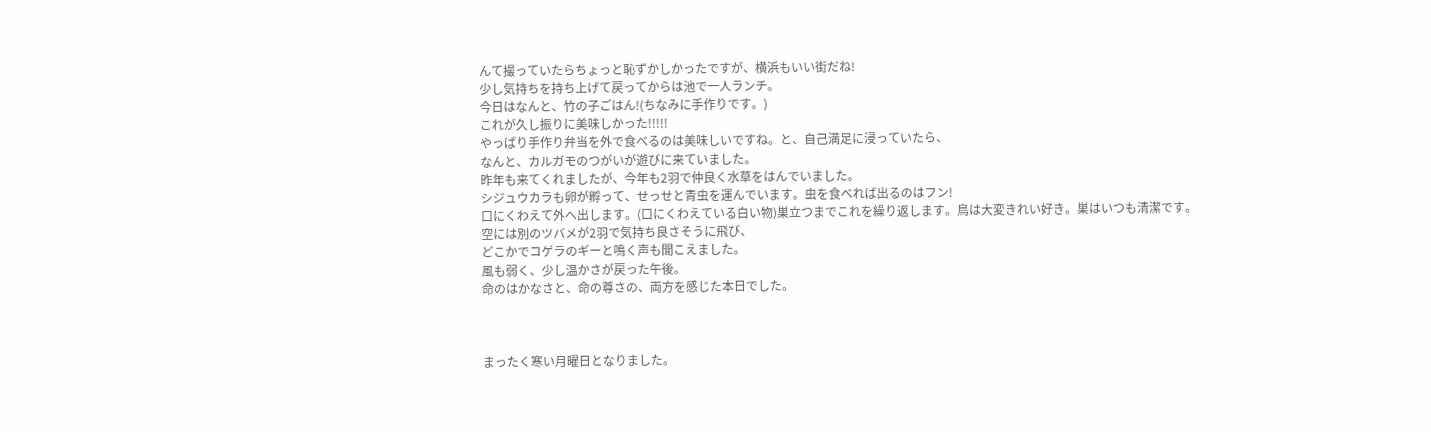んて撮っていたらちょっと恥ずかしかったですが、横浜もいい街だね!
少し気持ちを持ち上げて戻ってからは池で一人ランチ。
今日はなんと、竹の子ごはん!(ちなみに手作りです。)
これが久し振りに美味しかった!!!!!
やっぱり手作り弁当を外で食べるのは美味しいですね。と、自己満足に浸っていたら、
なんと、カルガモのつがいが遊びに来ていました。
昨年も来てくれましたが、今年も2羽で仲良く水草をはんでいました。
シジュウカラも卵が孵って、せっせと青虫を運んでいます。虫を食べれば出るのはフン!
口にくわえて外へ出します。(口にくわえている白い物)巣立つまでこれを繰り返します。鳥は大変きれい好き。巣はいつも清潔です。
空には別のツバメが2羽で気持ち良さそうに飛び、
どこかでコゲラのギーと鳴く声も聞こえました。
風も弱く、少し温かさが戻った午後。
命のはかなさと、命の尊さの、両方を感じた本日でした。



まったく寒い月曜日となりました。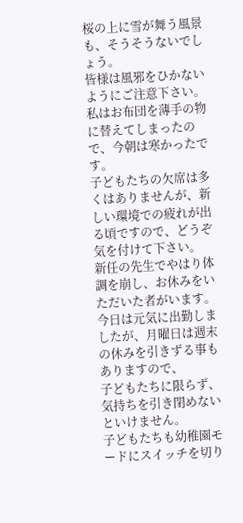桜の上に雪が舞う風景も、そうそうないでしょう。
皆様は風邪をひかないようにご注意下さい。
私はお布団を薄手の物に替えてしまったので、今朝は寒かったです。
子どもたちの欠席は多くはありませんが、新しい環境での疲れが出る頃ですので、どうぞ気を付けて下さい。
新任の先生でやはり体調を崩し、お休みをいただいた者がいます。
今日は元気に出勤しましたが、月曜日は週末の休みを引きずる事もありますので、
子どもたちに限らず、気持ちを引き閉めないといけません。
子どもたちも幼稚園モードにスイッチを切り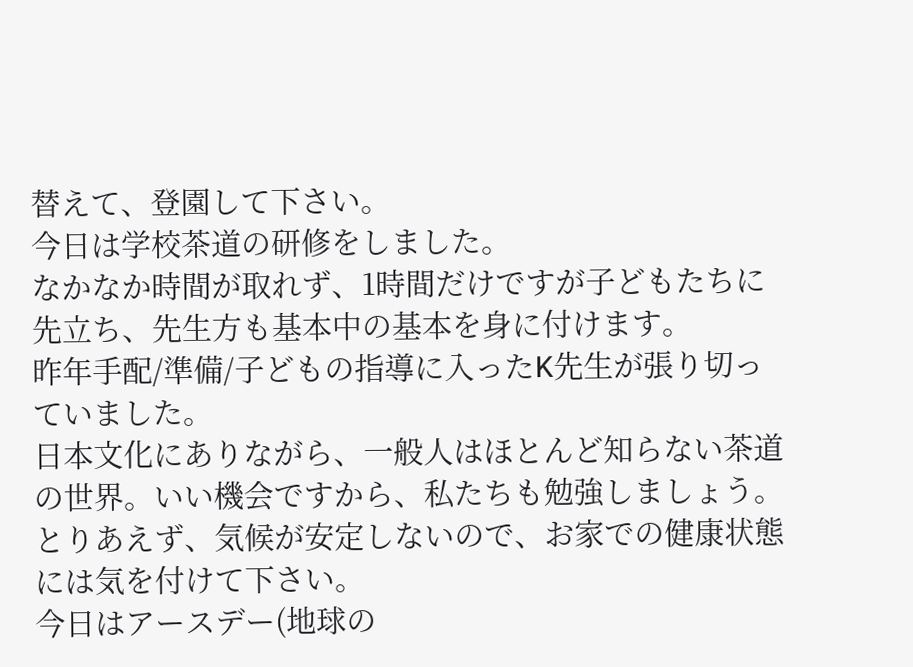替えて、登園して下さい。
今日は学校茶道の研修をしました。
なかなか時間が取れず、1時間だけですが子どもたちに先立ち、先生方も基本中の基本を身に付けます。
昨年手配/準備/子どもの指導に入ったK先生が張り切っていました。
日本文化にありながら、一般人はほとんど知らない茶道の世界。いい機会ですから、私たちも勉強しましょう。
とりあえず、気候が安定しないので、お家での健康状態には気を付けて下さい。
今日はアースデー(地球の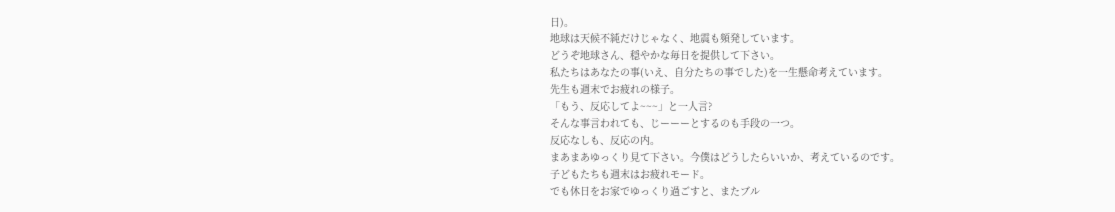日)。
地球は天候不純だけじゃなく、地震も頻発しています。
どうぞ地球さん、穏やかな毎日を提供して下さい。
私たちはあなたの事(いえ、自分たちの事でした)を一生懸命考えています。
先生も週末でお疲れの様子。
「もう、反応してよ~~~」と一人言?
そんな事言われても、じーーーとするのも手段の一つ。
反応なしも、反応の内。
まあまあゆっくり見て下さい。今僕はどうしたらいいか、考えているのです。
子どもたちも週末はお疲れモード。
でも休日をお家でゆっくり過ごすと、またブル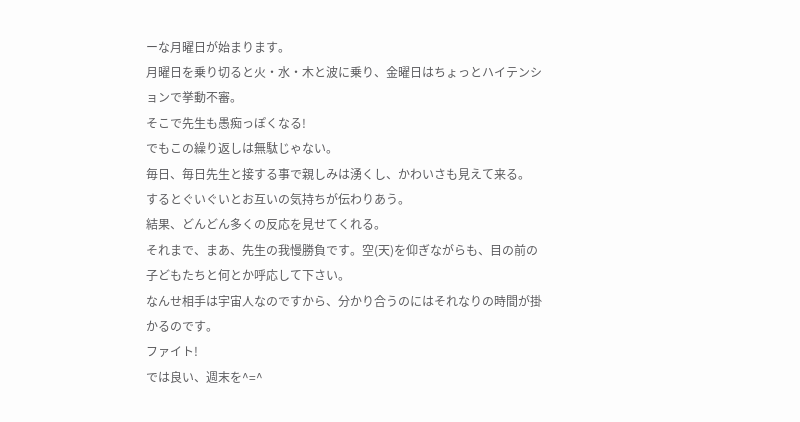ーな月曜日が始まります。
月曜日を乗り切ると火・水・木と波に乗り、金曜日はちょっとハイテンションで挙動不審。
そこで先生も愚痴っぽくなる!
でもこの繰り返しは無駄じゃない。
毎日、毎日先生と接する事で親しみは湧くし、かわいさも見えて来る。
するとぐいぐいとお互いの気持ちが伝わりあう。
結果、どんどん多くの反応を見せてくれる。
それまで、まあ、先生の我慢勝負です。空(天)を仰ぎながらも、目の前の子どもたちと何とか呼応して下さい。
なんせ相手は宇宙人なのですから、分かり合うのにはそれなりの時間が掛かるのです。
ファイト!
では良い、週末を^=^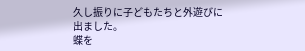久し振りに子どもたちと外遊びに出ました。
蝶を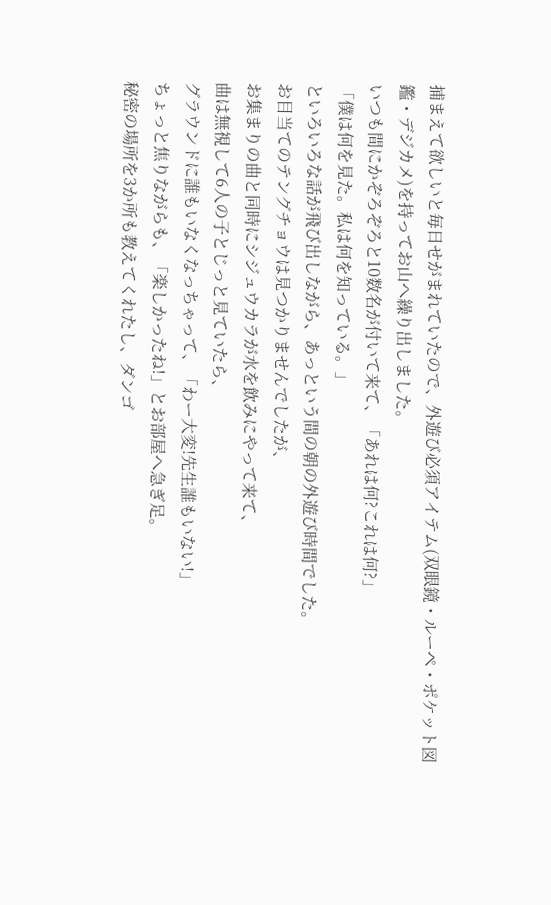捕まえて欲しいと毎日せがまれていたので、外遊び必須アイテム(双眼鏡・ルーペ・ポケット図鑑・デジカメ)を持ってお山へ繰り出しました。
いつも間にかぞろぞろと10数名が付いて来て、「あれは何?これは何?」
「僕は何を見た。私は何を知っている。」
といろいろな話が飛び出しながら、あっという間の朝の外遊び時間でした。
お目当てのテングチョウは見つかりませんでしたが、
お集まりの曲と同時にシジュウカラが水を飲みにやって来て、
曲は無視して6人の子とじっと見ていたら、
グラウンドに誰もいなくなっちゃって、「わー大変!先生誰もいない!」
ちょっと焦りながらも、「楽しかったね!」とお部屋へ急ぎ足。
秘密の場所を3か所も教えてくれたし、ダンゴ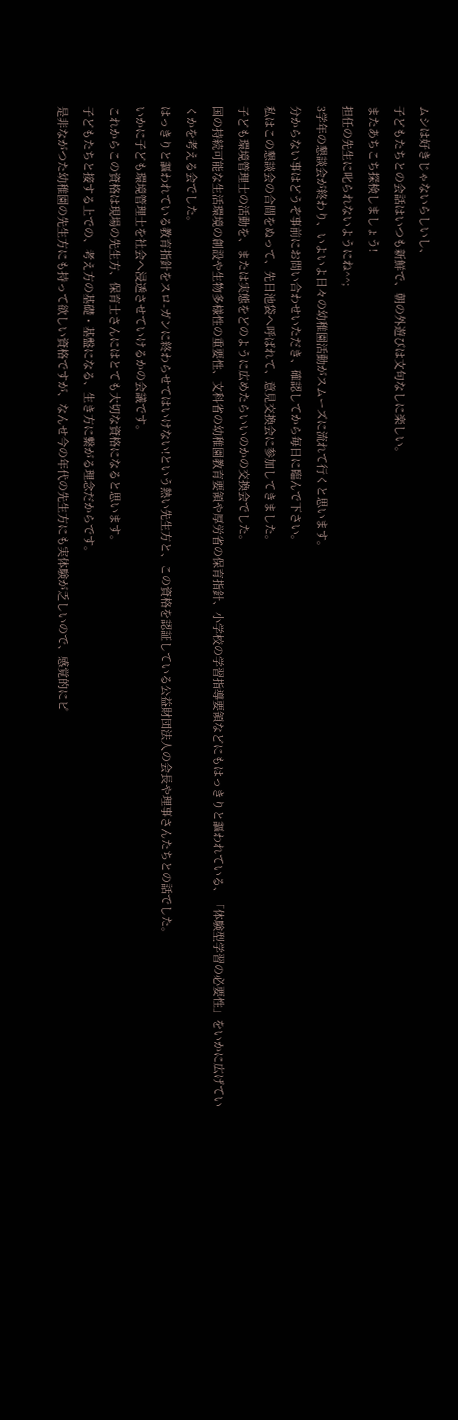ムシは好きじゃないらしいし、
子どもたちとの会話はいつも新鮮で、朝の外遊びは文句なしに楽しい。
またあちこち探検しましょう!
担任の先生に叱られないようにね^^;
3学年の懇談会が終わり、いよいよ日々の幼稚園活動がスムーズに流れて行くと思います。
分からない事はどうぞ事前にお問い合わせいただき、確認してから毎日に臨んで下さい。
私はこの懇談会の合間をぬって、先日池袋へ呼ばれて、意見交換会に参加してきました。
子ども環境管理士の活動を、または実態をどのように広めたらいいのかの交換会でした。
国の持続可能な生活環境の創設や生物多様性の重要性、文科省の幼稚園教育要領や厚労省の保育指針、小学校の学習指導要領などにもはっきりと謳われている、「体験型学習の必要性」をいかに広げていくかを考える会でした。
はっきりと謳われている教育指針をスロ-ガンに終わらせてはいけない!という熱い先生方と、この資格を認証している公益財団法人の会長や理事さんたちとの話でした。
いかに子ども環境管理士を社会へ浸透させていけるかの会議です。
これからこの資格は現場の先生方、保育士さんにはとても大切な資格になると思います。
子どもたちと接する上での、考え方の基礎・基盤になる、生き方に繋がる理念だからです。
是非ながつた幼稚園の先生方にも持って欲しい資格ですが、なんせ今の年代の先生方にも実体験が乏しいので、感覚的にピ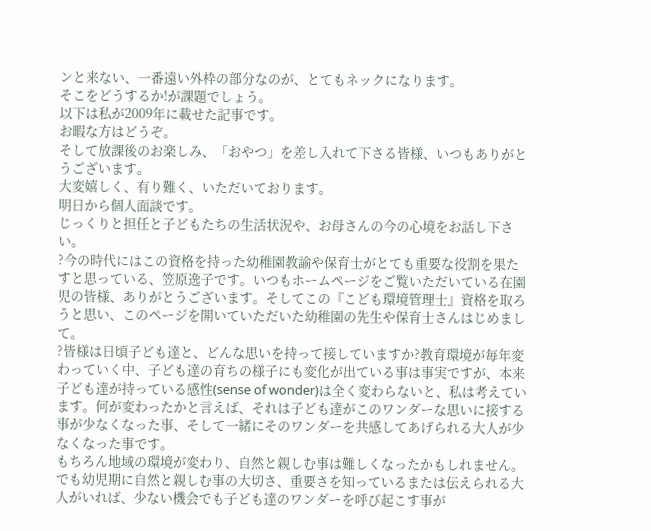ンと来ない、一番遠い外枠の部分なのが、とてもネックになります。
そこをどうするか!が課題でしょう。
以下は私が2009年に載せた記事です。
お暇な方はどうぞ。
そして放課後のお楽しみ、「おやつ」を差し入れて下さる皆様、いつもありがとうございます。
大変嬉しく、有り難く、いただいております。
明日から個人面談です。
じっくりと担任と子どもたちの生活状況や、お母さんの今の心境をお話し下さい。
?今の時代にはこの資格を持った幼稚園教諭や保育士がとても重要な役割を果たすと思っている、笠原逸子です。いつもホームページをご覧いただいている在園児の皆様、ありがとうございます。そしてこの『こども環境管理士』資格を取ろうと思い、このページを開いていただいた幼稚園の先生や保育士さんはじめまして。
?皆様は日頃子ども達と、どんな思いを持って接していますか?教育環境が毎年変わっていく中、子ども達の育ちの様子にも変化が出ている事は事実ですが、本来子ども達が持っている感性(sense of wonder)は全く変わらないと、私は考えています。何が変わったかと言えば、それは子ども達がこのワンダーな思いに接する事が少なくなった事、そして一緒にそのワンダーを共感してあげられる大人が少なくなった事です。
もちろん地域の環境が変わり、自然と親しむ事は難しくなったかもしれません。でも幼児期に自然と親しむ事の大切さ、重要さを知っているまたは伝えられる大人がいれば、少ない機会でも子ども達のワンダーを呼び起こす事が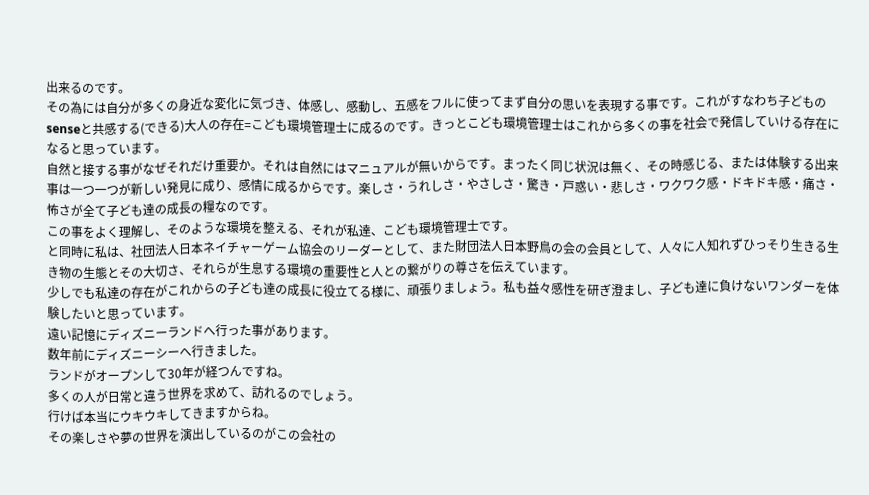出来るのです。
その為には自分が多くの身近な変化に気づき、体感し、感動し、五感をフルに使ってまず自分の思いを表現する事です。これがすなわち子どものsenseと共感する(できる)大人の存在=こども環境管理士に成るのです。きっとこども環境管理士はこれから多くの事を社会で発信していける存在になると思っています。
自然と接する事がなぜそれだけ重要か。それは自然にはマニュアルが無いからです。まったく同じ状況は無く、その時感じる、または体験する出来事は一つ一つが新しい発見に成り、感情に成るからです。楽しさ・うれしさ・やさしさ・驚き・戸惑い・悲しさ・ワクワク感・ドキドキ感・痛さ・怖さが全て子ども達の成長の糧なのです。
この事をよく理解し、そのような環境を整える、それが私達、こども環境管理士です。
と同時に私は、社団法人日本ネイチャーゲーム協会のリーダーとして、また財団法人日本野鳥の会の会員として、人々に人知れずひっそり生きる生き物の生態とその大切さ、それらが生息する環境の重要性と人との繋がりの尊さを伝えています。
少しでも私達の存在がこれからの子ども達の成長に役立てる様に、頑張りましょう。私も益々感性を研ぎ澄まし、子ども達に負けないワンダーを体験したいと思っています。
遠い記憶にディズニーランドへ行った事があります。
数年前にディズニーシーへ行きました。
ランドがオープンして30年が経つんですね。
多くの人が日常と違う世界を求めて、訪れるのでしょう。
行けば本当にウキウキしてきますからね。
その楽しさや夢の世界を演出しているのがこの会社の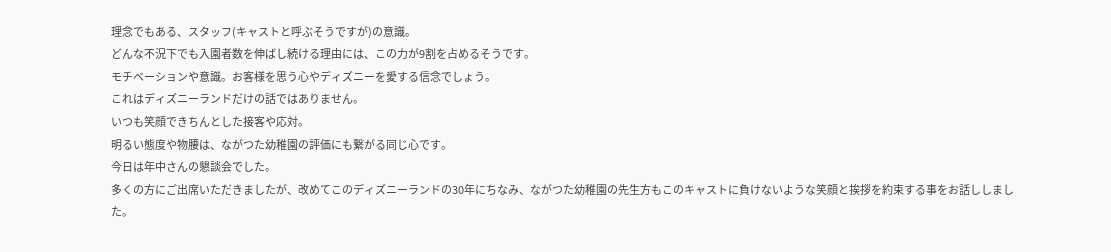理念でもある、スタッフ(キャストと呼ぶそうですが)の意識。
どんな不況下でも入園者数を伸ばし続ける理由には、この力が9割を占めるそうです。
モチベーションや意識。お客様を思う心やディズニーを愛する信念でしょう。
これはディズニーランドだけの話ではありません。
いつも笑顔できちんとした接客や応対。
明るい態度や物腰は、ながつた幼稚園の評価にも繋がる同じ心です。
今日は年中さんの懇談会でした。
多くの方にご出席いただきましたが、改めてこのディズニーランドの30年にちなみ、ながつた幼稚園の先生方もこのキャストに負けないような笑顔と挨拶を約束する事をお話ししました。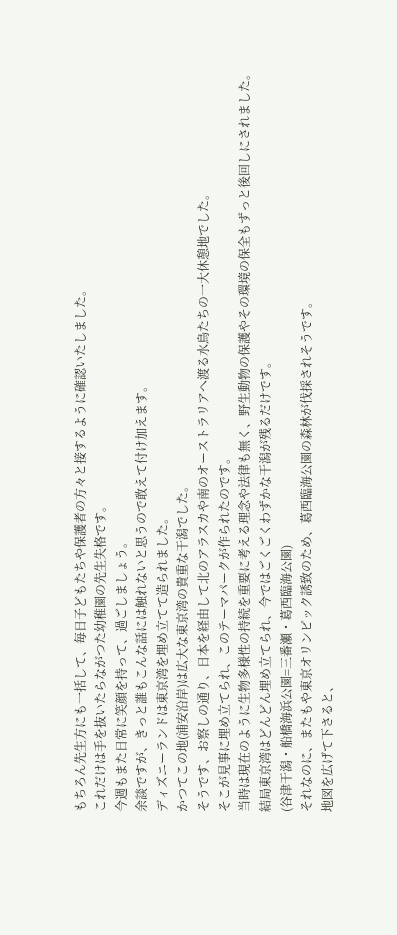もちろん先生方にも一括して、毎日子どもたちや保護者の方々と接するように確認いたしました。
これだけは手を抜いたらながつた幼稚園の先生失格です。
今週もまた日常に笑顔を持って、過ごしましょう。
余談ですが、きっと誰もこんな話には触れないと思うので敢えて付け加えます。
ディズニーランドは東京湾を埋め立てて造られました。
かつてこの地(浦安沿岸)は広大な東京湾の貴重な干潟でした。
そうです、お察しの通り、日本を経由して北のアラスカや南のオーストラリアへ渡る水鳥たちの一大休憩地でした。
そこが見事に埋め立てられ、このテーマパークが作られたのです。
当時は現在のように生物多様性の持続を重要に考える理念や法律も無く、野生動物の保護やその環境の保全もずっと後回しにされました。
結局東京湾はどんどん埋め立てられ、今ではごくごくわずかな干潟が残るだけです。
(谷津干潟・船橋海浜公園=三番瀬・葛西臨海公園)
それなのに、またもや東京オリンピック誘致のため、葛西臨海公園の森林が伐採されそうです。
地図を広げて下さると、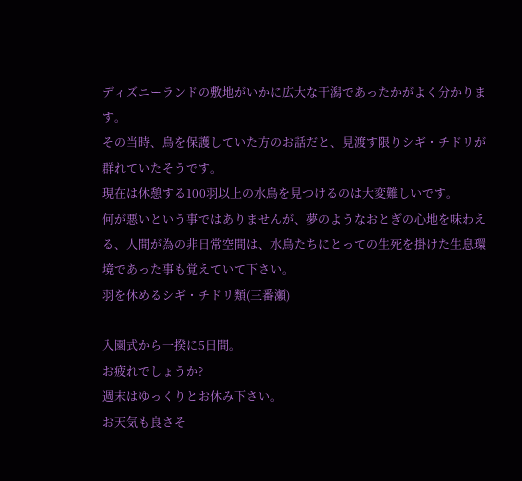ディズニーランドの敷地がいかに広大な干潟であったかがよく分かります。
その当時、鳥を保護していた方のお話だと、見渡す限りシギ・チドリが群れていたそうです。
現在は休憩する100羽以上の水鳥を見つけるのは大変難しいです。
何が悪いという事ではありませんが、夢のようなおとぎの心地を味わえる、人間が為の非日常空間は、水鳥たちにとっての生死を掛けた生息環境であった事も覚えていて下さい。
羽を休めるシギ・チドリ類(三番瀬)

入園式から一揆に5日間。
お疲れでしょうか?
週末はゆっくりとお休み下さい。
お天気も良さそ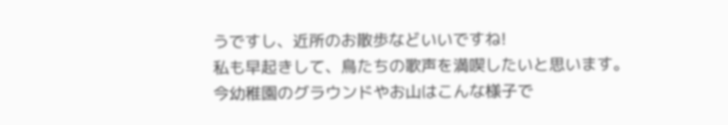うですし、近所のお散歩などいいですね!
私も早起きして、鳥たちの歌声を満喫したいと思います。
今幼稚園のグラウンドやお山はこんな様子で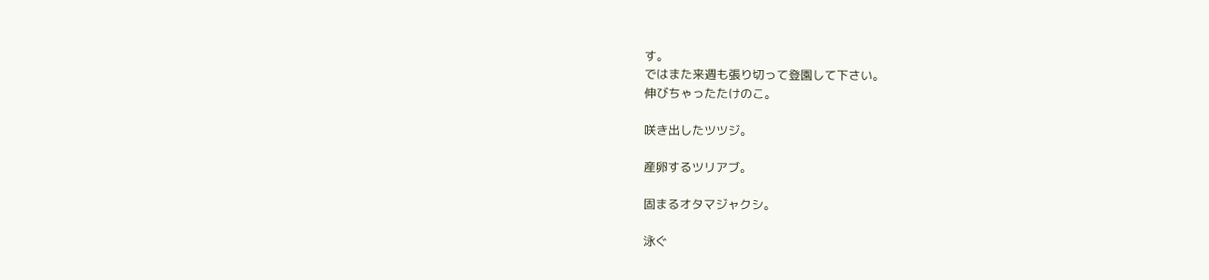す。
ではまた来週も張り切って登園して下さい。
伸びちゃったたけのこ。

咲き出したツツジ。

産卵するツリアブ。

固まるオタマジャクシ。

泳ぐ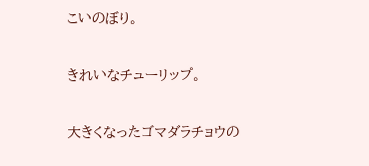こいのぼり。

きれいなチューリップ。

大きくなったゴマダラチョウの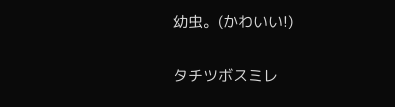幼虫。(かわいい!)

タチツボスミレ